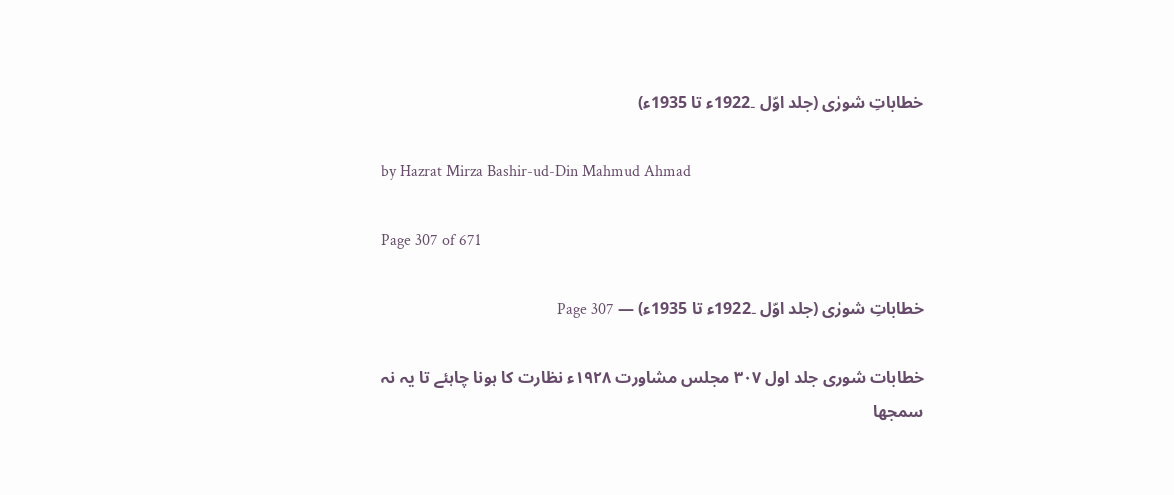خطاباتِ شورٰی (جلد اوّل ۔1922ء تا 1935ء)

by Hazrat Mirza Bashir-ud-Din Mahmud Ahmad

Page 307 of 671

خطاباتِ شورٰی (جلد اوّل ۔1922ء تا 1935ء) — Page 307

خطابات شوری جلد اول ۳۰۷ مجلس مشاورت ۱۹۲۸ء نظارت کا ہونا چاہئے تا یہ نہ سمجھا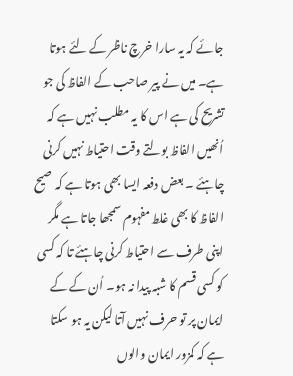جائے کہ یہ سارا خرچ ناظر کے لئے ہوتا ہے۔ میں نے پیر صاحب کے الفاظ کی جو تشریح کی ہے اس کا یہ مطلب نہیں ہے کہ اُنھیں الفاظ بولتے وقت احتیاط نہیں کرنی چاہئے ۔ بعض دفعہ ایسا بھی ہوتا ہے کہ صیح الفاظ کا بھی غلط مفہوم سمجھا جاتا ہے مگر اپنی طرف سے احتیاط کرنی چاہئے تا کہ کسی کو کسی قسم کا شبہ پیدا نہ ہو۔ اُن کے کے ایمان پر تو حرف نہیں آتا لیکن یہ ہو سکتا ہے کہ کمزور ایمان والوں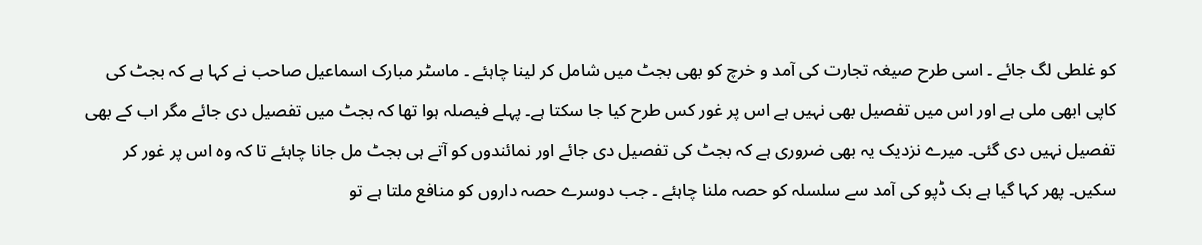کو غلطی لگ جائے ۔ اسی طرح صیغہ تجارت کی آمد و خرچ کو بھی بجٹ میں شامل کر لینا چاہئے ۔ ماسٹر مبارک اسماعیل صاحب نے کہا ہے کہ بجٹ کی کاپی ابھی ملی ہے اور اس میں تفصیل بھی نہیں ہے اس پر غور کس طرح کیا جا سکتا ہے۔ پہلے فیصلہ ہوا تھا کہ بجٹ میں تفصیل دی جائے مگر اب کے بھی تفصیل نہیں دی گئی۔ میرے نزدیک یہ بھی ضروری ہے کہ بجٹ کی تفصیل دی جائے اور نمائندوں کو آتے ہی بجٹ مل جانا چاہئے تا کہ وہ اس پر غور کر سکیں۔ پھر کہا گیا ہے بک ڈپو کی آمد سے سلسلہ کو حصہ ملنا چاہئے ۔ جب دوسرے حصہ داروں کو منافع ملتا ہے تو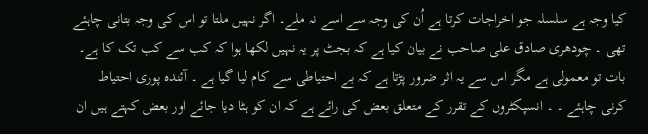کیا وجہ ہے سلسلہ جو اخراجات کرتا ہے اُن کی وجہ سے اسے نہ ملے۔ اگر نہیں ملتا تو اس کی وجہ بتانی چاہئے تھی ۔ چودھری صادق علی صاحب نے بیان کیا ہے کہ بجٹ پر یہ نہیں لکھا ہوا کہ کب سے کب تک کا ہے۔ بات تو معمولی ہے مگر اس سے یہ اثر ضرور پڑتا ہے کہ بے احتیاطی سے کام لیا گیا ہے ۔ آئندہ پوری احتیاط کرنی چاہئے ۔ ۔ انسپکٹروں کے تقرر کے متعلق بعض کی رائے ہے کہ ان کو ہٹا دیا جائے اور بعض کہتے ہیں ان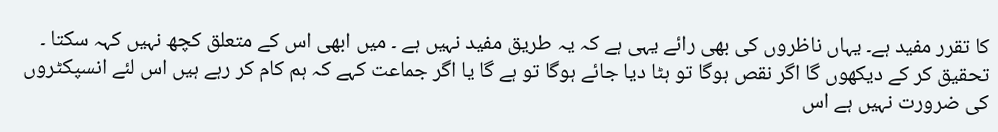کا تقرر مفید ہے۔ یہاں ناظروں کی بھی رائے یہی ہے کہ یہ طریق مفید نہیں ہے ۔ میں ابھی اس کے متعلق کچھ نہیں کہہ سکتا ۔ تحقیق کر کے دیکھوں گا اگر نقص ہوگا تو ہٹا دیا جائے ہوگا تو ہے گا یا اگر جماعت کہے کہ ہم کام کر رہے ہیں اس لئے انسپکٹروں کی ضرورت نہیں ہے اس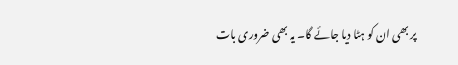پر بھی ان کو ہٹا دیا جائے گا۔ یہ بھی ضروری بات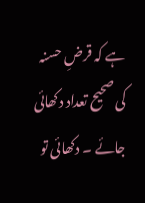ہے کہ قرضِ حسنہ کی صحیح تعداد دکھائی جائے ۔ دکھائی تو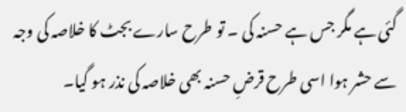گئی ہے مگر جس ہے حسنہ کی ۔ تو طرح سارے بجٹ کا خلاصہ کی وجہ سے حشر ہوا اسی طرح قرضِ حسنہ بھی خلاصہ کی نذر ہو گیا۔